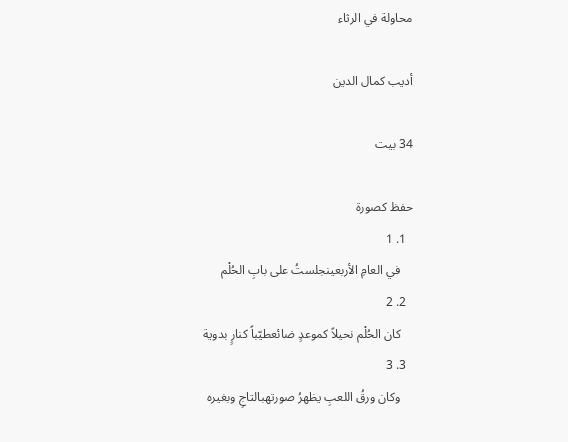محاولة في الرثاء

أديب كمال الدين

34 بيت

حفظ كصورة
  1. 1
    في العامِ الأربعينجلستُ على بابِ الحُلْم
  2. 2
    كان الحُلْم نحيلاً كموعدٍ ضائعطيّباً كنارٍ بدوية
  3. 3
    وكان ورقُ اللعبِ يظهرُ صورتهبالتاجِ وبغيره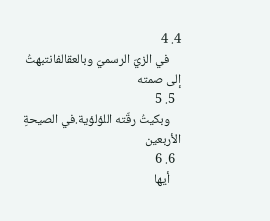4. 4
    في الزيّ الرسميّ وبالعقالفانتبهتُ إلى صمته
  5. 5
    وبكيتُ رقّته اللؤلؤية.في الصيحةِ الأربعين
  6. 6
    أيها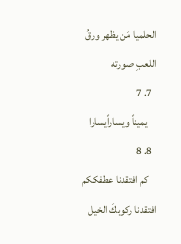الحلميا مَن يظهر ورقُ اللعبِ صورته
  7. 7
    يميناً ويساراًيسارا
  8. 8
    كم افتقدنا عطفككم افتقدنا ركوبكَ الخيل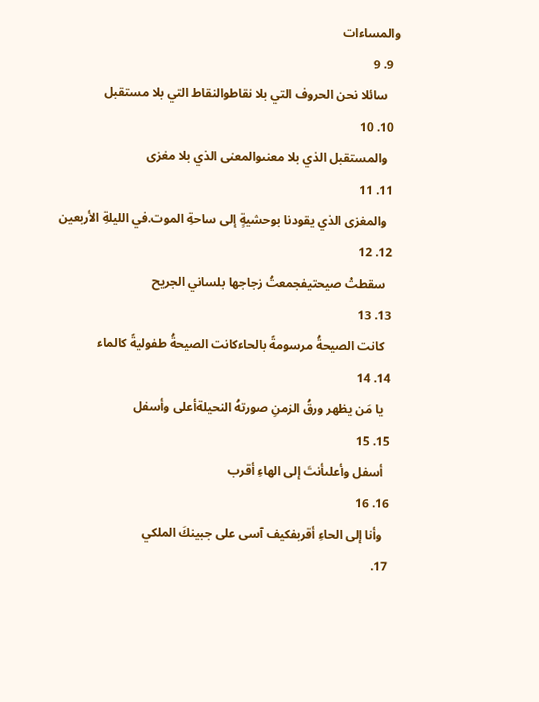والمساءات
  9. 9
    سائلا نحن الحروف التي بلا نقاطوالنقاط التي بلا مستقبل
  10. 10
    والمستقبل الذي بلا معنىوالمعنى الذي بلا مغزى
  11. 11
    والمغزى الذي يقودنا بوحشيةٍ إلى ساحةِ الموت.في الليلةِ الأربعين
  12. 12
    سقطتْ صيحتيفجمعتُ زجاجها بلساني الجريح
  13. 13
    كانت الصيحةُ مرسومةً بالحاءكانت الصيحةُ طفوليةً كالماء
  14. 14
    يا مَن يظهر ورقُ الزمنِ صورتهُ النحيلةأعلى وأسفل
  15. 15
    أسفل وأعلىأنتَ إلى الهاءِ أقرب
  16. 16
    وأنا إلى الحاءِ أقربفكيف آسى على جبينكَ الملكي
  17.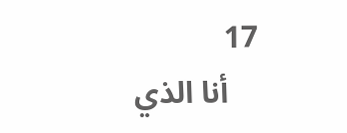17
    أنا الذي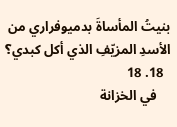بنيتُ المأساةَ بدميوفراري من الأسدِ المزيّفِ الذي أكل كبدي؟
  18. 18
    في الخزانة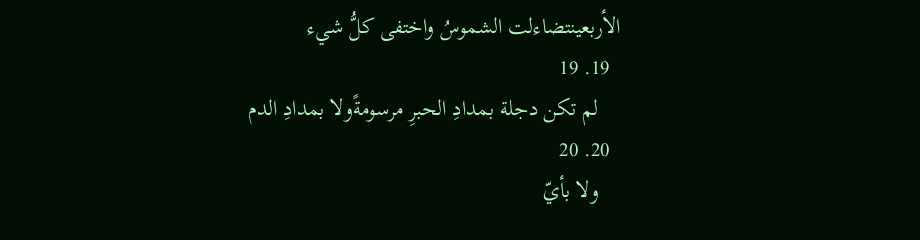الأربعينتضاءلت الشموسُ واختفى كلُّ شيء
  19. 19
    لم تكن دجلة بمدادِ الحبرِ مرسومةًولا بمدادِ الدم
  20. 20
    ولا بأيّ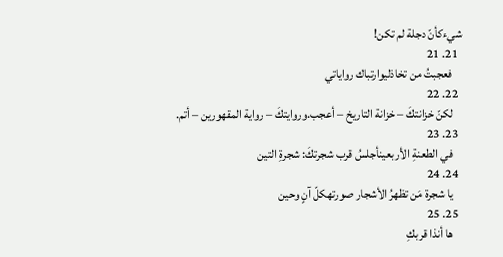شيءكأنّ دجلة لم تكن!
  21. 21
    فعجبتُ من تخاذليوارتباك رواياتي
  22. 22
    لكنّ خزانتكَ – خزانة التاريخ – أعجب.وروايتكَ – رواية المقهورين – أتم.
  23. 23
    في الطعنةِ الأربعينأجلسُ قرب شجرتكَ: شجرةِ التين
  24. 24
    يا شجرة مَن تظهرُ الأشجار صورتهكلّ آنٍ وحين
  25. 25
    ها أنذا قربكِ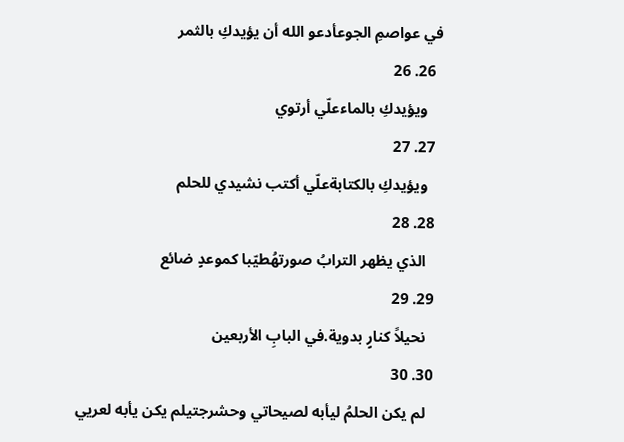في عواصمِ الجوعأدعو الله أن يؤيدكِ بالثمر
  26. 26
    ويؤيدكِ بالماءعلّي أرتوي
  27. 27
    ويؤيدكِ بالكتابةعلّي أكتب نشيدي للحلم
  28. 28
    الذي يظهر الترابُ صورتهُطيّبا كموعدٍ ضائع
  29. 29
    نحيلاً كنارٍ بدوية.في البابِ الأربعين
  30. 30
    لم يكن الحلمُ ليأبه لصيحاتي وحشرجتيلم يكن يأبه لعريي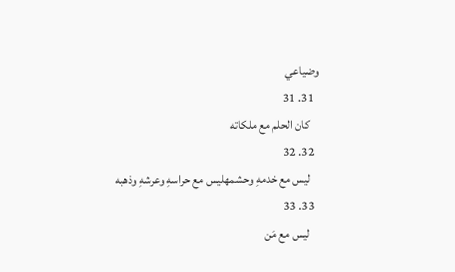وضياعي
  31. 31
    كان الحلم مع ملكاته
  32. 32
    ليس مع خدمهِ وحشمهليس مع حراسهِ وعرشهِ وذهبه
  33. 33
    ليس مع مَن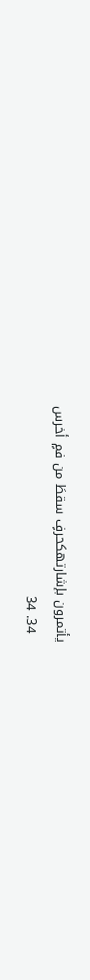يأتمرون بإشارتهكحرفٍ سقطَ من فمٍ أخرس
  34. 34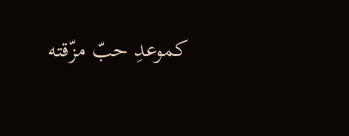كموعدِ حبّ مزّقته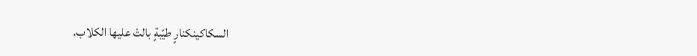السكاكينكنارٍ طيّبةٍ بالتْ عليها الكلاب.